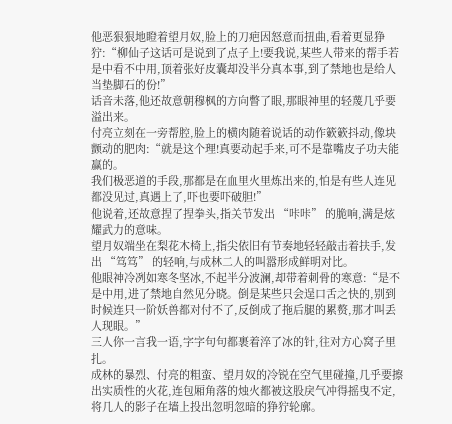他恶狠狠地瞪着望月奴,脸上的刀疤因怒意而扭曲,看着更显狰狞:“柳仙子这话可是说到了点子上!要我说,某些人带来的帮手若是中看不中用,顶着张好皮囊却没半分真本事,到了禁地也是给人当垫脚石的份!”
话音未落,他还故意朝穆枫的方向瞥了眼,那眼神里的轻蔑几乎要溢出来。
付亮立刻在一旁帮腔,脸上的横肉随着说话的动作簌簌抖动,像块颤动的肥肉:“就是这个理!真要动起手来,可不是靠嘴皮子功夫能赢的。
我们极恶道的手段,那都是在血里火里炼出来的,怕是有些人连见都没见过,真遇上了,吓也要吓破胆!”
他说着,还故意捏了捏拳头,指关节发出 “咔咔” 的脆响,满是炫耀武力的意味。
望月奴端坐在梨花木椅上,指尖依旧有节奏地轻轻敲击着扶手,发出 “笃笃” 的轻响,与成林二人的叫嚣形成鲜明对比。
他眼神冷冽如寒冬坚冰,不起半分波澜,却带着刺骨的寒意:“是不是中用,进了禁地自然见分晓。倒是某些只会逞口舌之快的,别到时候连只一阶妖兽都对付不了,反倒成了拖后腿的累赘,那才叫丢人现眼。”
三人你一言我一语,字字句句都裹着淬了冰的针,往对方心窝子里扎。
成林的暴烈、付亮的粗蛮、望月奴的冷锐在空气里碰撞,几乎要擦出实质性的火花,连包厢角落的烛火都被这股戾气冲得摇曳不定,将几人的影子在墙上投出忽明忽暗的狰狞轮廓。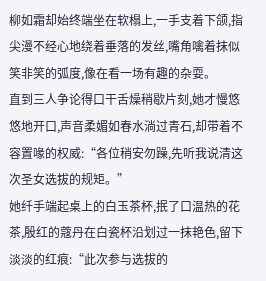柳如霜却始终端坐在软榻上,一手支着下颌,指尖漫不经心地绕着垂落的发丝,嘴角噙着抹似笑非笑的弧度,像在看一场有趣的杂耍。
直到三人争论得口干舌燥稍歇片刻,她才慢悠悠地开口,声音柔媚如春水淌过青石,却带着不容置喙的权威:“各位稍安勿躁,先听我说清这次圣女选拔的规矩。”
她纤手端起桌上的白玉茶杯,抿了口温热的花茶,殷红的蔻丹在白瓷杯沿划过一抹艳色,留下淡淡的红痕:“此次参与选拔的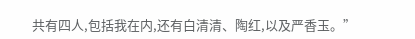共有四人,包括我在内,还有白清清、陶红,以及严香玉。”